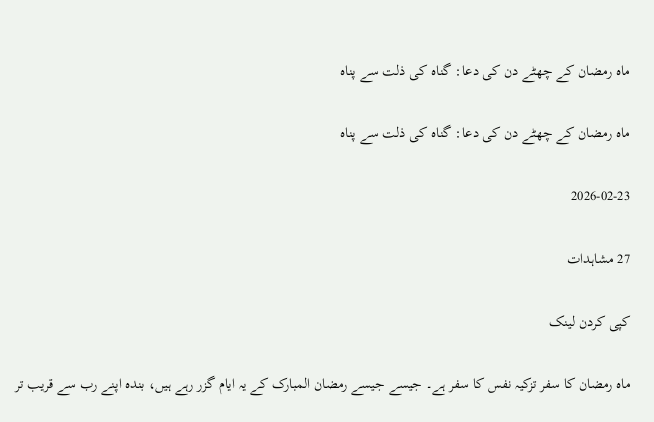ماہ رمضان کے چھٹے دن کی دعا: گناہ کی ذلت سے پناہ

ماہ رمضان کے چھٹے دن کی دعا: گناہ کی ذلت سے پناہ

2026-02-23

27 مشاہدات

کپی کردن لینک

ماہ رمضان کا سفر تزکیہ نفس کا سفر ہے۔ جیسے جیسے رمضان المبارک کے یہ ایام گزر رہے ہیں، بندہ اپنے رب سے قریب تر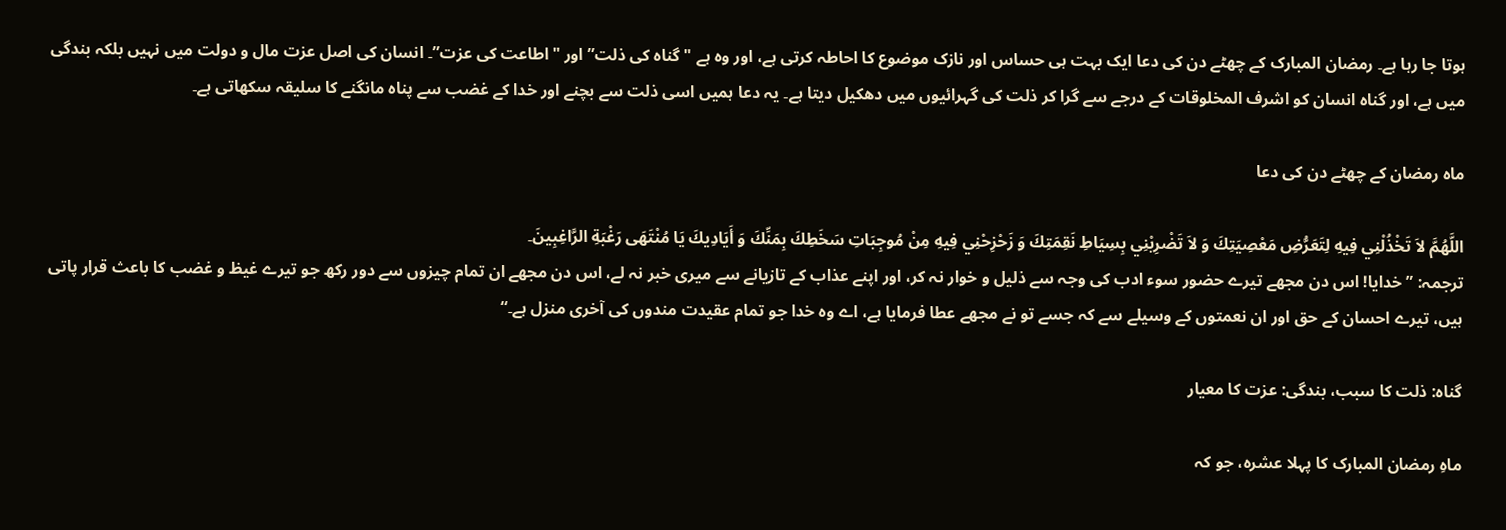ہوتا جا رہا ہے۔ رمضان المبارک کے چھٹے دن کی دعا ایک بہت ہی حساس اور نازک موضوع کا احاطہ کرتی ہے، اور وہ ہے "گناہ کی ذلت” اور "اطاعت کی عزت”۔ انسان کی اصل عزت مال و دولت میں نہیں بلکہ بندگی میں ہے، اور گناہ انسان کو اشرف المخلوقات کے درجے سے گرا کر ذلت کی گہرائیوں میں دھکیل دیتا ہے۔ یہ دعا ہمیں اسی ذلت سے بچنے اور خدا کے غضب سے پناہ مانگنے کا سلیقہ سکھاتی ہے۔

ماہ رمضان کے چھٹے دن کی دعا

اللَّهُمَّ لاَ تَخْذُلْنِي فِيهِ لِتَعَرُّضِ مَعْصِيَتِكَ وَ لاَ تَضْرِبْنِي بِسِيَاطِ نَقِمَتِكَ وَ زَحْزِحْنِي فِيهِ مِنْ مُوجِبَاتِ سَخَطِكَ بِمَنِّكَ وَ أَيَادِيكَ يَا مُنْتَهَى رَغْبَةِ الرَّاغِبِينَ۔
ترجمہ: ”خدایا! اس دن مجھے تیرے حضور سوء ادب کی وجہ سے ذلیل و خوار نہ کر، اور اپنے عذاب کے تازیانے سے میری خبر نہ لے، اس دن مجھے ان تمام چیزوں سے دور رکھ جو تیرے غیظ و غضب کا باعث قرار پاتی ہیں، تیرے احسان کے حق اور ان نعمتوں کے وسیلے سے کہ جسے تو نے مجھے عطا فرمایا ہے، اے وہ خدا جو تمام عقیدت مندوں کی آخری منزل ہے۔“

گناہ: ذلت کا سبب، بندگی: عزت کا معیار

ماہِ رمضان المبارک کا پہلا عشرہ، جو کہ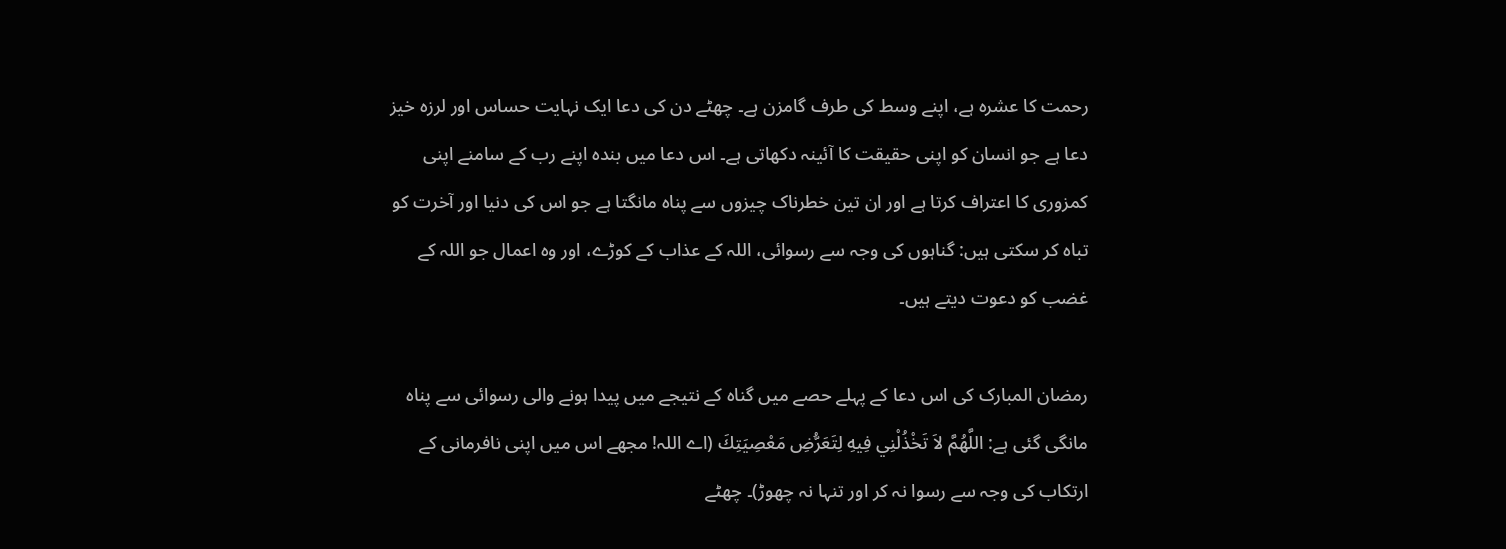رحمت کا عشرہ ہے، اپنے وسط کی طرف گامزن ہے۔ چھٹے دن کی دعا ایک نہایت حساس اور لرزہ خیز دعا ہے جو انسان کو اپنی حقیقت کا آئینہ دکھاتی ہے۔ اس دعا میں بندہ اپنے رب کے سامنے اپنی کمزوری کا اعتراف کرتا ہے اور ان تین خطرناک چیزوں سے پناہ مانگتا ہے جو اس کی دنیا اور آخرت کو تباہ کر سکتی ہیں: گناہوں کی وجہ سے رسوائی، اللہ کے عذاب کے کوڑے، اور وہ اعمال جو اللہ کے غضب کو دعوت دیتے ہیں۔

رمضان المبارک کی اس دعا کے پہلے حصے میں گناہ کے نتیجے میں پیدا ہونے والی رسوائی سے پناہ مانگی گئی ہے: اللَّهُمَّ لاَ تَخْذُلْنِي فِيهِ لِتَعَرُّضِ مَعْصِيَتِكَ (اے اللہ! مجھے اس میں اپنی نافرمانی کے ارتکاب کی وجہ سے رسوا نہ کر اور تنہا نہ چھوڑ)۔ چھٹے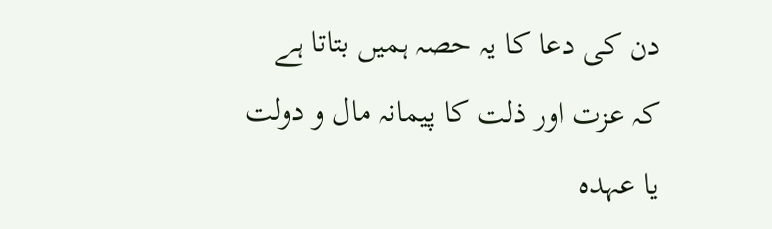دن کی دعا کا یہ حصہ ہمیں بتاتا ہے کہ عزت اور ذلت کا پیمانہ مال و دولت یا عہدہ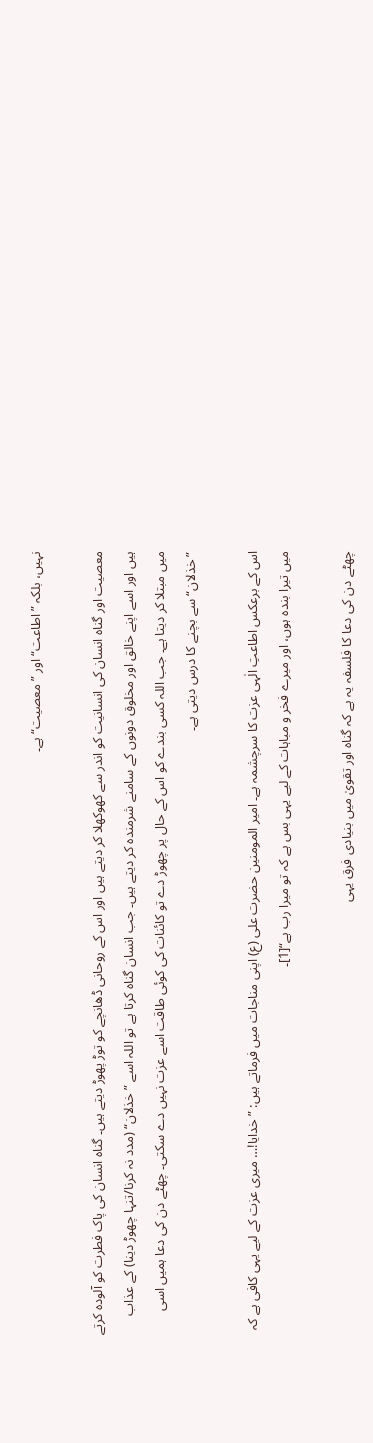نہیں، بلکہ ”اطاعت“ اور ”معصیت“ ہے۔

معصیت اور گناہ انسان کی انسانیت کو اندر سے کھوکھلا کر دیتے ہیں اور اس کے روحانی ڈھانچے کو توڑ پھوڑ دیتے ہیں۔ گناہ انسان کی پاک فطرت کو آلودہ کرتے ہیں اور اسے اپنے خالق اور مخلوق دونوں کے سامنے شرمندہ کر دیتے ہیں۔ جب انسان گناہ کرتا ہے تو اللہ اسے ”خذلان“ (مدد نہ کرنا/تنہا چھوڑ دینا) کے عذاب میں مبتلا کر دیتا ہے۔ جب اللہ کسی بندے کو اس کے حال پر چھوڑ دے تو کائنات کی کوئی طاقت اسے عزت نہیں دے سکتی۔ چھٹے دن کی دعا ہمیں اسی ”خذلان“ سے بچنے کا درس دیتی ہے۔

اس کے برعکس اطاعتِ الٰہی عزت کا سرچشمہ ہے۔ امیر المومنین حضرت علی (ع) اپنی مناجات میں فرماتے ہیں: ”خدایا!… میری عزت کے لیے یہی کافی ہے کہ میں تیرا بندہ ہوں، اور میرے فخر و مباہات کے لیے یہی بس ہے کہ تو میرا رب ہے“[1]۔

چھٹے دن کی دعا کا فلسفہ یہ ہے کہ گناہ اور تقویٰ میں بنیادی فرق یہی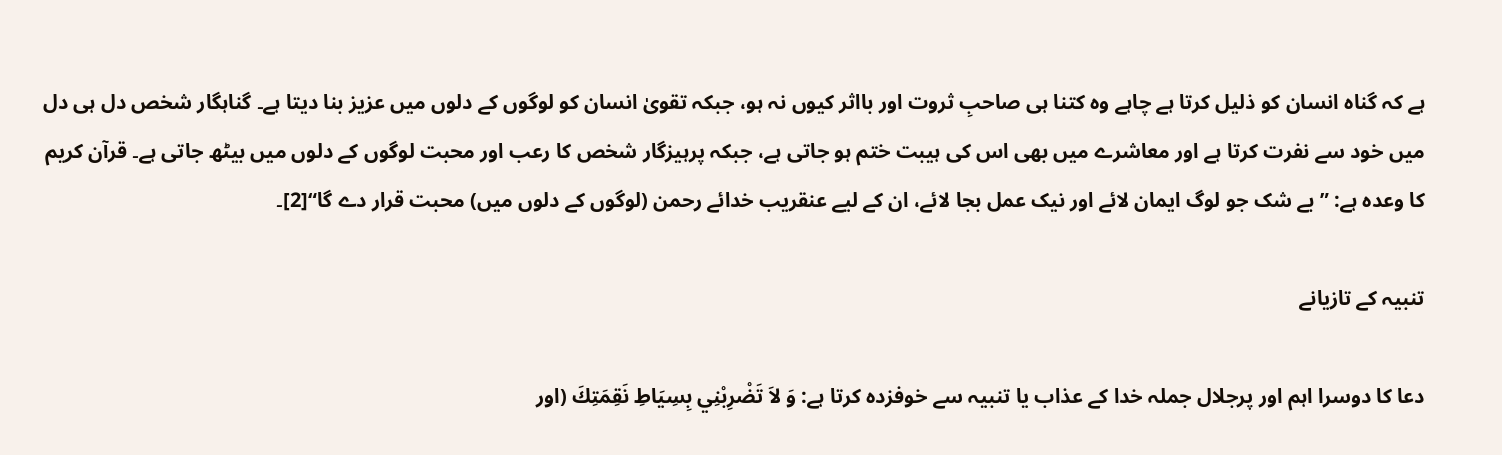ہے کہ گناہ انسان کو ذلیل کرتا ہے چاہے وہ کتنا ہی صاحبِ ثروت اور بااثر کیوں نہ ہو، جبکہ تقویٰ انسان کو لوگوں کے دلوں میں عزیز بنا دیتا ہے۔ گناہگار شخص دل ہی دل میں خود سے نفرت کرتا ہے اور معاشرے میں بھی اس کی ہیبت ختم ہو جاتی ہے، جبکہ پرہیزگار شخص کا رعب اور محبت لوگوں کے دلوں میں بیٹھ جاتی ہے۔ قرآن کریم کا وعدہ ہے: ”بے شک جو لوگ ایمان لائے اور نیک عمل بجا لائے، ان کے لیے عنقریب خدائے رحمن (لوگوں کے دلوں میں) محبت قرار دے گا“[2]۔

تنبیہ کے تازیانے

دعا کا دوسرا اہم اور پرجلال جملہ خدا کے عذاب یا تنبیہ سے خوفزدہ کرتا ہے: وَ لاَ تَضْرِبْنِي بِسِيَاطِ نَقِمَتِكَ (اور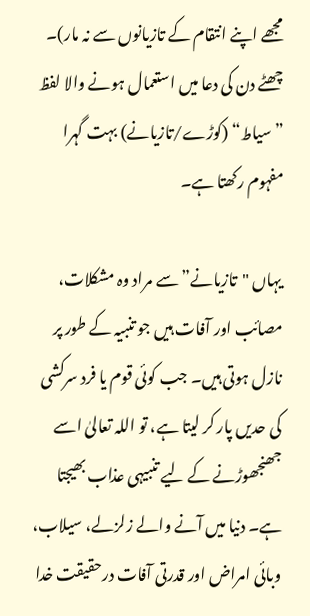مجھے اپنے انتقام کے تازیانوں سے نہ مار)۔ چھٹے دن کی دعا میں استعمال ہونے والا لفظ ”سیاط“ (کوڑے/تازیانے) بہت گہرا مفہوم رکھتا ہے۔

یہاں "تازیانے” سے مراد وہ مشکلات، مصائب اور آفات ہیں جو تنبیہ کے طور پر نازل ہوتی ہیں۔ جب کوئی قوم یا فرد سرکشی کی حدیں پار کر لیتا ہے، تو اللہ تعالیٰ اسے جھنجھوڑنے کے لیے تنبیہی عذاب بھیجتا ہے۔ دنیا میں آنے والے زلزلے، سیلاب، وبائی امراض اور قدرتی آفات درحقیقت خدا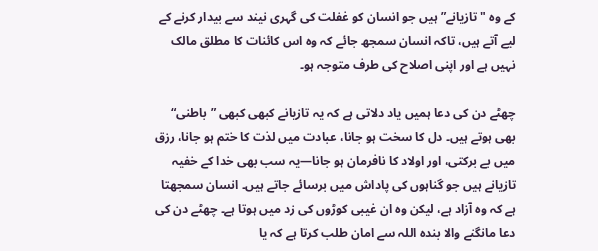کے وہ "تازیانے” ہیں جو انسان کو غفلت کی گہری نیند سے بیدار کرنے کے لیے آتے ہیں، تاکہ انسان سمجھ جائے کہ وہ اس کائنات کا مطلق مالک نہیں ہے اور اپنی اصلاح کی طرف متوجہ ہو۔

چھٹے دن کی دعا ہمیں یاد دلاتی ہے کہ یہ تازیانے کبھی کبھی ”باطنی“ بھی ہوتے ہیں۔ دل کا سخت ہو جانا، عبادت میں لذت کا ختم ہو جانا، رزق میں بے برکتی، اور اولاد کا نافرمان ہو جانا—یہ سب بھی خدا کے خفیہ تازیانے ہیں جو گناہوں کی پاداش میں برسائے جاتے ہیں۔ انسان سمجھتا ہے کہ وہ آزاد ہے، لیکن وہ ان غیبی کوڑوں کی زد میں ہوتا ہے۔ چھٹے دن کی دعا مانگنے والا بندہ اللہ سے امان طلب کرتا ہے کہ یا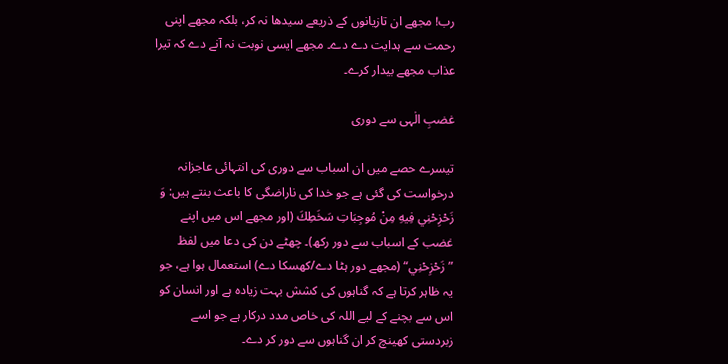رب! مجھے ان تازیانوں کے ذریعے سیدھا نہ کر، بلکہ مجھے اپنی رحمت سے ہدایت دے دے۔ مجھے ایسی نوبت نہ آنے دے کہ تیرا عذاب مجھے بیدار کرے۔

غضبِ الٰہی سے دوری

تیسرے حصے میں ان اسباب سے دوری کی انتہائی عاجزانہ درخواست کی گئی ہے جو خدا کی ناراضگی کا باعث بنتے ہیں: وَ زَحْزِحْنِي فِيهِ مِنْ مُوجِبَاتِ سَخَطِكَ (اور مجھے اس میں اپنے غضب کے اسباب سے دور رکھ)۔ چھٹے دن کی دعا میں لفظ ”زَحْزِحْنِي“ (مجھے دور ہٹا دے/کھسکا دے) استعمال ہوا ہے، جو یہ ظاہر کرتا ہے کہ گناہوں کی کشش بہت زیادہ ہے اور انسان کو اس سے بچنے کے لیے اللہ کی خاص مدد درکار ہے جو اسے زبردستی کھینچ کر ان گناہوں سے دور کر دے۔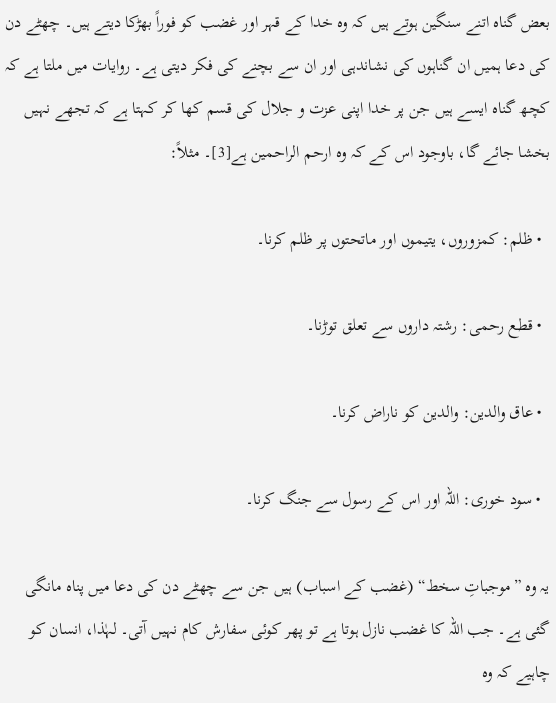بعض گناہ اتنے سنگین ہوتے ہیں کہ وہ خدا کے قہر اور غضب کو فوراً بھڑکا دیتے ہیں۔ چھٹے دن کی دعا ہمیں ان گناہوں کی نشاندہی اور ان سے بچنے کی فکر دیتی ہے۔ روایات میں ملتا ہے کہ کچھ گناہ ایسے ہیں جن پر خدا اپنی عزت و جلال کی قسم کھا کر کہتا ہے کہ تجھے نہیں بخشا جائے گا، باوجود اس کے کہ وہ ارحم الراحمین ہے[3]۔ مثلاً:

  • ظلم: کمزوروں، یتیموں اور ماتحتوں پر ظلم کرنا۔

  • قطع رحمی: رشتہ داروں سے تعلق توڑنا۔

  • عاق والدین: والدین کو ناراض کرنا۔

  • سود خوری: اللہ اور اس کے رسول سے جنگ کرنا۔

یہ وہ ”موجباتِ سخط“ (غضب کے اسباب) ہیں جن سے چھٹے دن کی دعا میں پناہ مانگی گئی ہے۔ جب اللہ کا غضب نازل ہوتا ہے تو پھر کوئی سفارش کام نہیں آتی۔ لہٰذا، انسان کو چاہیے کہ وہ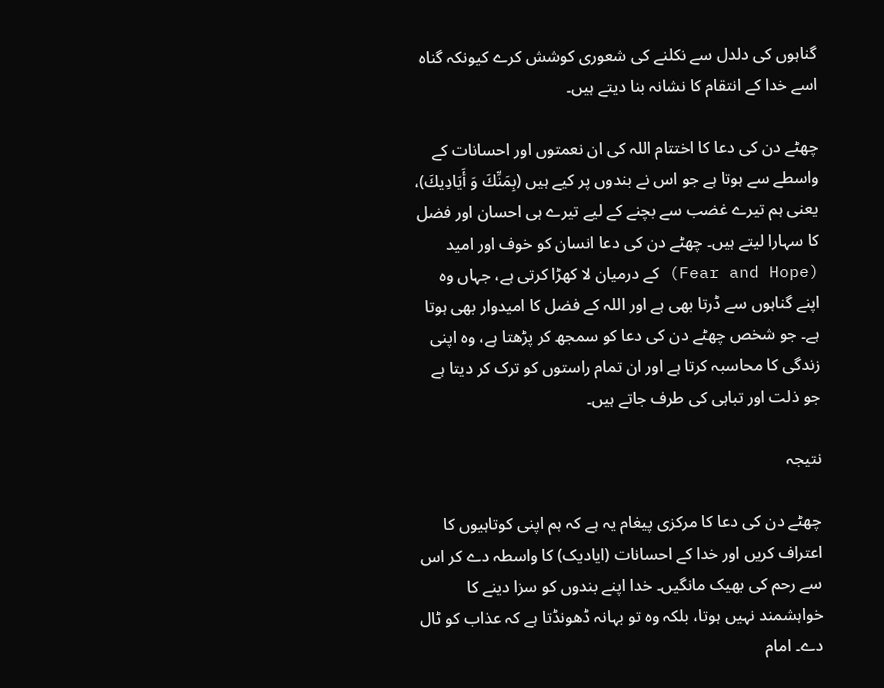گناہوں کی دلدل سے نکلنے کی شعوری کوشش کرے کیونکہ گناہ اسے خدا کے انتقام کا نشانہ بنا دیتے ہیں۔

چھٹے دن کی دعا کا اختتام اللہ کی ان نعمتوں اور احسانات کے واسطے سے ہوتا ہے جو اس نے بندوں پر کیے ہیں (بِمَنِّكَ وَ أَيَادِيكَ)، یعنی ہم تیرے غضب سے بچنے کے لیے تیرے ہی احسان اور فضل کا سہارا لیتے ہیں۔ چھٹے دن کی دعا انسان کو خوف اور امید (Fear and Hope) کے درمیان لا کھڑا کرتی ہے، جہاں وہ اپنے گناہوں سے ڈرتا بھی ہے اور اللہ کے فضل کا امیدوار بھی ہوتا ہے۔ جو شخص چھٹے دن کی دعا کو سمجھ کر پڑھتا ہے، وہ اپنی زندگی کا محاسبہ کرتا ہے اور ان تمام راستوں کو ترک کر دیتا ہے جو ذلت اور تباہی کی طرف جاتے ہیں۔

نتیجہ

چھٹے دن کی دعا کا مرکزی پیغام یہ ہے کہ ہم اپنی کوتاہیوں کا اعتراف کریں اور خدا کے احسانات (ایادیک) کا واسطہ دے کر اس سے رحم کی بھیک مانگیں۔ خدا اپنے بندوں کو سزا دینے کا خواہشمند نہیں ہوتا، بلکہ وہ تو بہانہ ڈھونڈتا ہے کہ عذاب کو ٹال دے۔ امام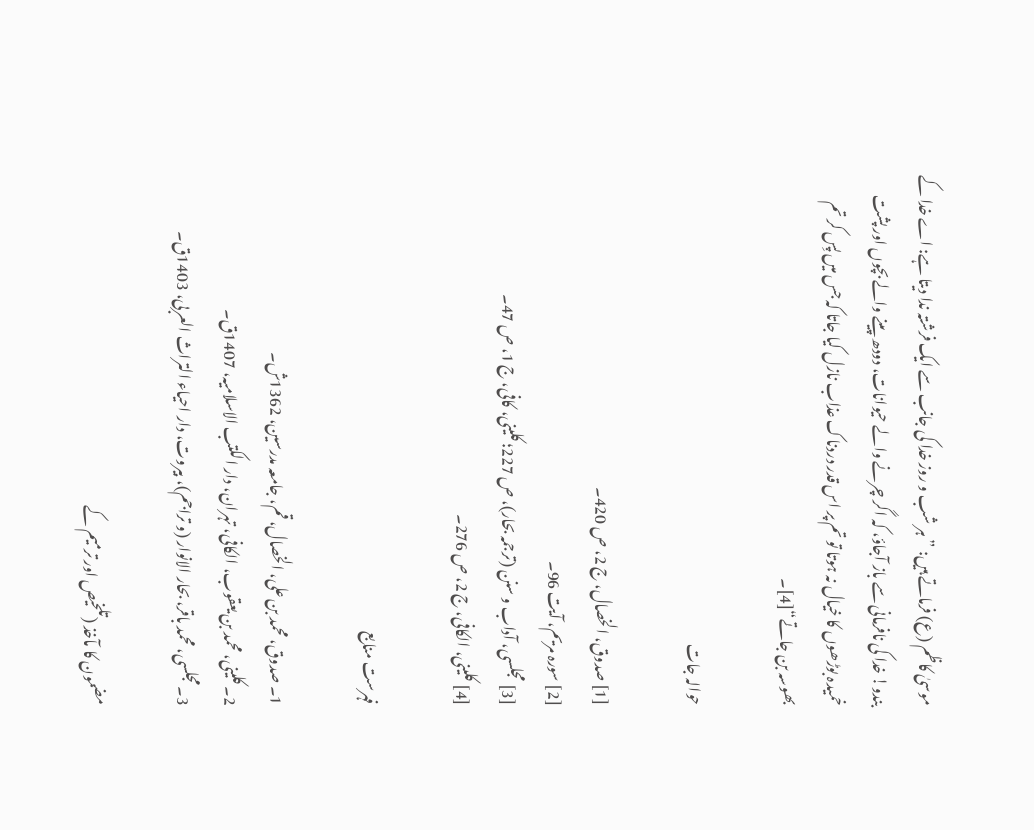موسیٰ کاظم (ع) فرماتے ہیں: ”ہر شب و روز خدا کی جانب سے ایک فرشتہ ندا دیتا ہے: اے خدا کے بندو! خدا کی نافرمانی سے باز آجاؤ، کہ اگر چرنے والے حیوانات، دودھ پینے والے بچوں اور پشت خمیدہ بوڑھوں کا خیال نہ ہوتا تو تم پر اس قدر دردناک عذاب نازل کیا جاتا کہ جس میں پِس کر تم بھوسہ بن جاتے“[4]۔

حوالہ جات

[1] صدوق، الخصال، ج 2، ص 420۔
[2] سورہ مریم، آیت 96۔
[3] مجلسی، آداب و سنن (ترجمہ بحار)، ص 227؛ کلینی، کافی، ج 1، ص 47۔
[4] کلینی، الکافی، ج 2، ص 276۔

فہرست منابع

1۔ صدوق، محمد بن علی، الخصال، قم، جامعہ مدرسین، 1362ش۔
2۔ کلینی، محمد بن یعقوب، الکافی، تہران، دار الکتب الاسلامیہ، 1407ق۔
3۔ مجلسی، محمد باقر، بحار الانوار (و تراجم)، بیروت، دار احیاء التراث العربی، 1403ق۔

مضمون کا مآخذ (تلخیص اور ترمیم کے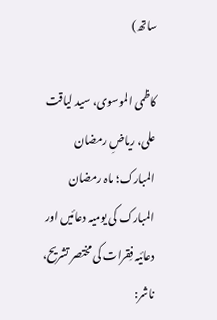ساتھ)

کاظمی الموسوی، سید لیاقت علی، ریاضِ رمضان المبارک؛ ماہ رمضان المبارک کی یومیہ دعائیں اور دعائیہ فِقرات کی مختصر تشریح، ناشر: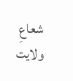شعاعِ ولایت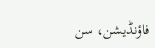فاؤنڈیشن، سن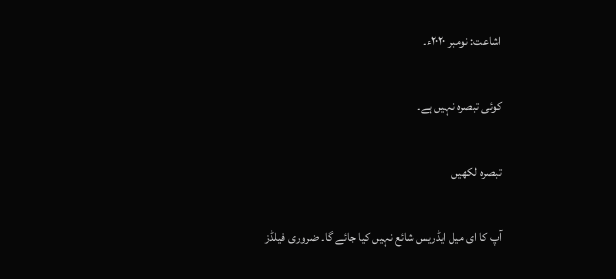اشاعت: نومبر ۲۰۲۰ء۔

کوئی تبصرہ نہیں ہے۔

تبصرہ لکھیں

آپ کا ای میل ایڈریس شائع نہیں کیا جائے گا۔ ضروری فیلڈز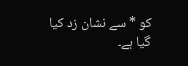کو * سے نشان زد کیا گیا ہے۔